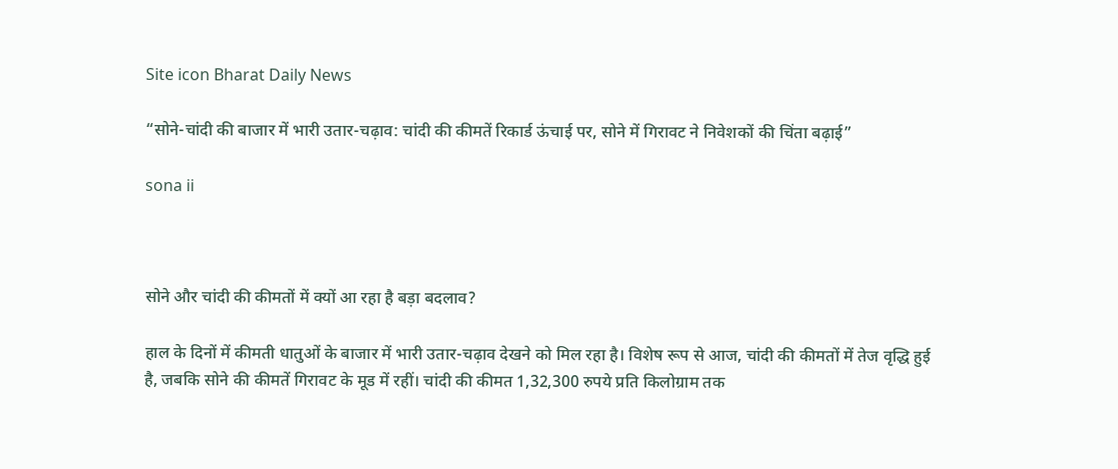Site icon Bharat Daily News

“सोने-चांदी की बाजार में भारी उतार-चढ़ाव: चांदी की कीमतें रिकार्ड ऊंचाई पर, सोने में गिरावट ने निवेशकों की चिंता बढ़ाई”

sona ii



सोने और चांदी की कीमतों में क्यों आ रहा है बड़ा बदलाव?

हाल के दिनों में कीमती धातुओं के बाजार में भारी उतार-चढ़ाव देखने को मिल रहा है। विशेष रूप से आज, चांदी की कीमतों में तेज वृद्धि हुई है, जबकि सोने की कीमतें गिरावट के मूड में रहीं। चांदी की कीमत 1,32,300 रुपये प्रति किलोग्राम तक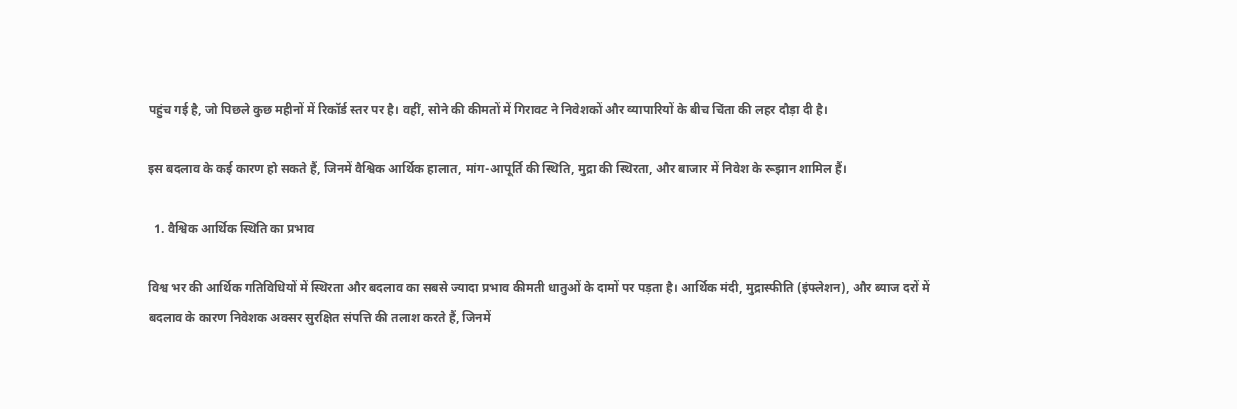पहुंच गई है, जो पिछले कुछ महीनों में रिकॉर्ड स्तर पर है। वहीं, सोने की कीमतों में गिरावट ने निवेशकों और व्यापारियों के बीच चिंता की लहर दौड़ा दी है।

इस बदलाव के कई कारण हो सकते हैं, जिनमें वैश्विक आर्थिक हालात, मांग-आपूर्ति की स्थिति, मुद्रा की स्थिरता, और बाजार में निवेश के रूझान शामिल हैं।

  1. वैश्विक आर्थिक स्थिति का प्रभाव

विश्व भर की आर्थिक गतिविधियों में स्थिरता और बदलाव का सबसे ज्यादा प्रभाव कीमती धातुओं के दामों पर पड़ता है। आर्थिक मंदी, मुद्रास्फीति (इंफ्लेशन), और ब्याज दरों में बदलाव के कारण निवेशक अक्सर सुरक्षित संपत्ति की तलाश करते हैं, जिनमें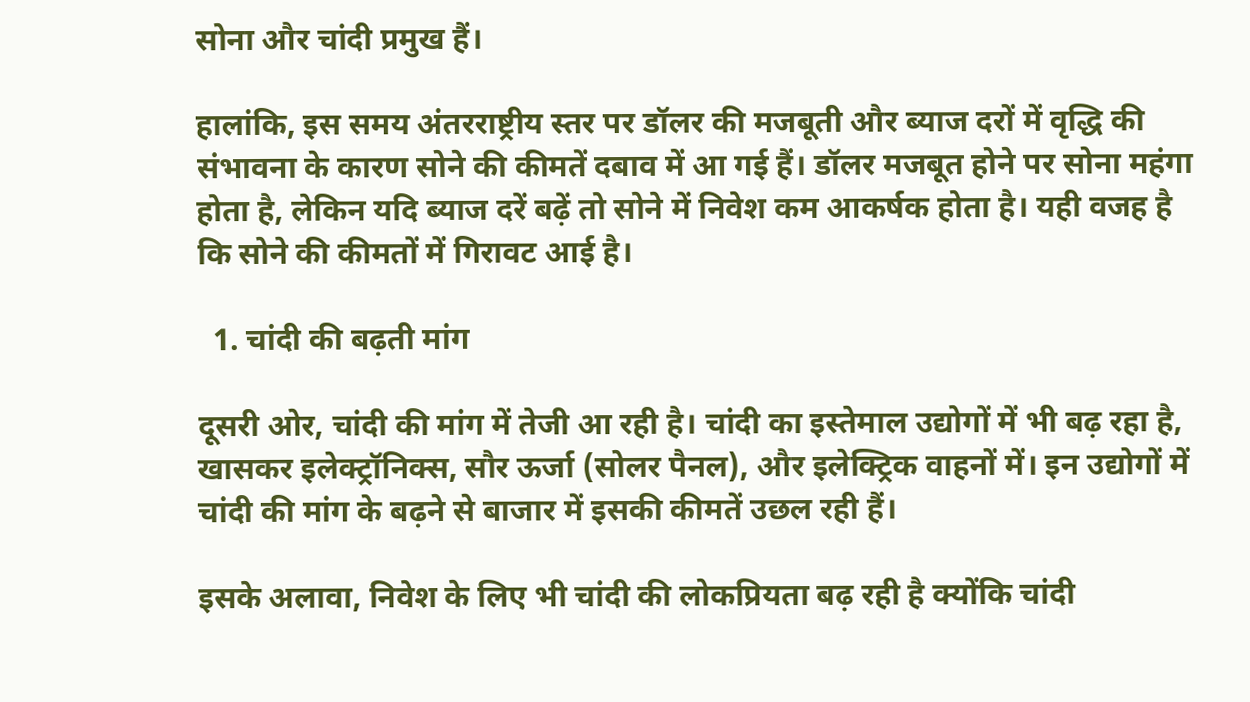सोना और चांदी प्रमुख हैं।

हालांकि, इस समय अंतरराष्ट्रीय स्तर पर डॉलर की मजबूती और ब्याज दरों में वृद्धि की संभावना के कारण सोने की कीमतें दबाव में आ गई हैं। डॉलर मजबूत होने पर सोना महंगा होता है, लेकिन यदि ब्याज दरें बढ़ें तो सोने में निवेश कम आकर्षक होता है। यही वजह है कि सोने की कीमतों में गिरावट आई है।

  1. चांदी की बढ़ती मांग

दूसरी ओर, चांदी की मांग में तेजी आ रही है। चांदी का इस्तेमाल उद्योगों में भी बढ़ रहा है, खासकर इलेक्ट्रॉनिक्स, सौर ऊर्जा (सोलर पैनल), और इलेक्ट्रिक वाहनों में। इन उद्योगों में चांदी की मांग के बढ़ने से बाजार में इसकी कीमतें उछल रही हैं।

इसके अलावा, निवेश के लिए भी चांदी की लोकप्रियता बढ़ रही है क्योंकि चांदी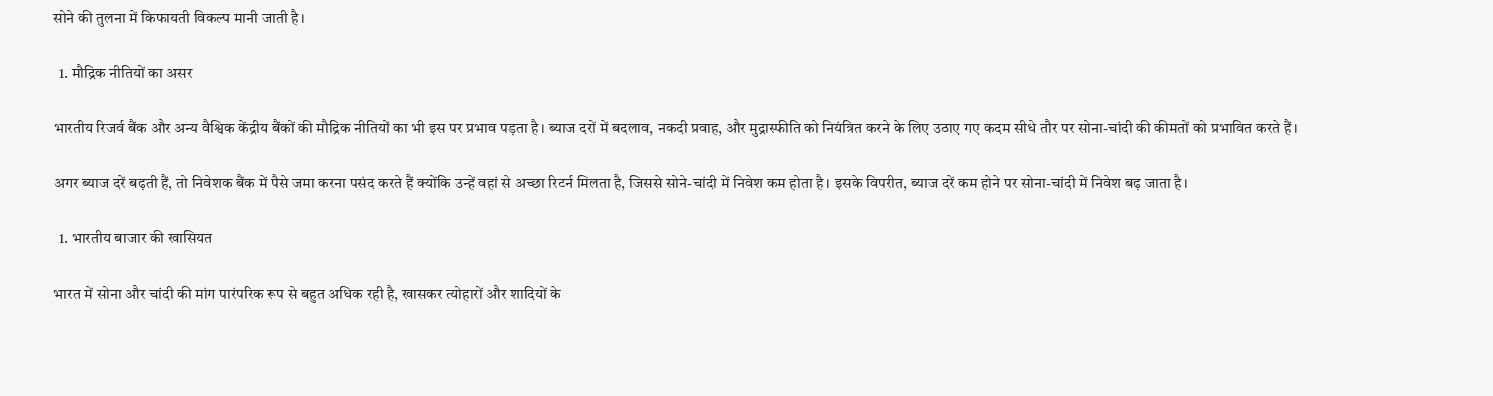सोने की तुलना में किफायती विकल्प मानी जाती है।

  1. मौद्रिक नीतियों का असर

भारतीय रिजर्व बैंक और अन्य वैश्विक केंद्रीय बैंकों की मौद्रिक नीतियों का भी इस पर प्रभाव पड़ता है। ब्याज दरों में बदलाव, नकदी प्रवाह, और मुद्रास्फीति को नियंत्रित करने के लिए उठाए गए कदम सीधे तौर पर सोना-चांदी की कीमतों को प्रभावित करते हैं।

अगर ब्याज दरें बढ़ती हैं, तो निवेशक बैंक में पैसे जमा करना पसंद करते हैं क्योंकि उन्हें वहां से अच्छा रिटर्न मिलता है, जिससे सोने-चांदी में निवेश कम होता है। इसके विपरीत, ब्याज दरें कम होने पर सोना-चांदी में निवेश बढ़ जाता है।

  1. भारतीय बाजार की खासियत

भारत में सोना और चांदी की मांग पारंपरिक रूप से बहुत अधिक रही है, खासकर त्योहारों और शादियों के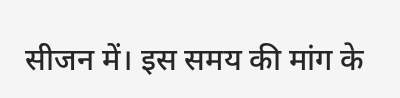सीजन में। इस समय की मांग के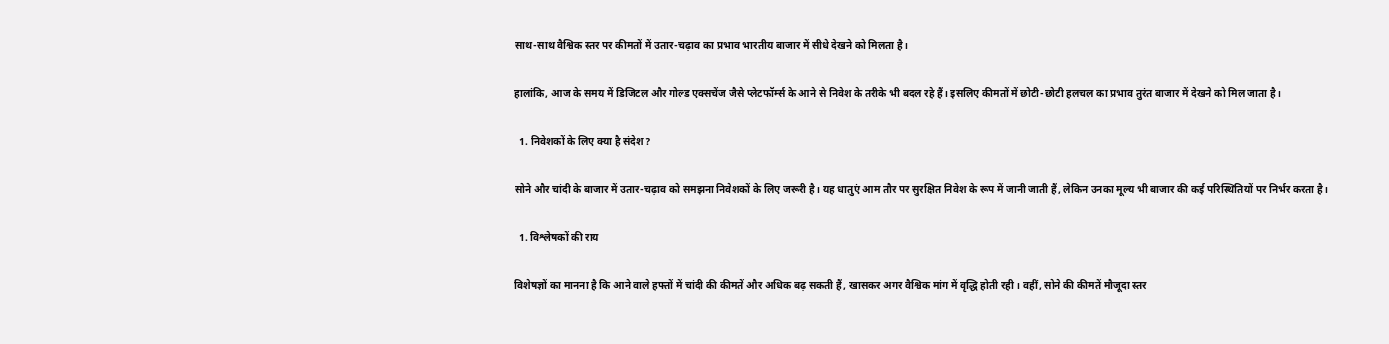साथ-साथ वैश्विक स्तर पर कीमतों में उतार-चढ़ाव का प्रभाव भारतीय बाजार में सीधे देखने को मिलता है।

हालांकि, आज के समय में डिजिटल और गोल्ड एक्सचेंज जैसे प्लेटफॉर्म्स के आने से निवेश के तरीके भी बदल रहे हैं। इसलिए कीमतों में छोटी-छोटी हलचल का प्रभाव तुरंत बाजार में देखने को मिल जाता है।

  1. निवेशकों के लिए क्या है संदेश?

सोने और चांदी के बाजार में उतार-चढ़ाव को समझना निवेशकों के लिए जरूरी है। यह धातुएं आम तौर पर सुरक्षित निवेश के रूप में जानी जाती हैं, लेकिन उनका मूल्य भी बाजार की कई परिस्थितियों पर निर्भर करता है।

  1. विश्लेषकों की राय

विशेषज्ञों का मानना है कि आने वाले हफ्तों में चांदी की कीमतें और अधिक बढ़ सकती हैं, खासकर अगर वैश्विक मांग में वृद्धि होती रही। वहीं, सोने की कीमतें मौजूदा स्तर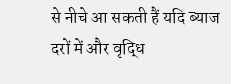से नीचे आ सकती हैं यदि ब्याज दरों में और वृद्धि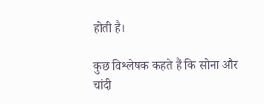होती है।

कुछ विश्लेषक कहते हैं कि सोना और चांदी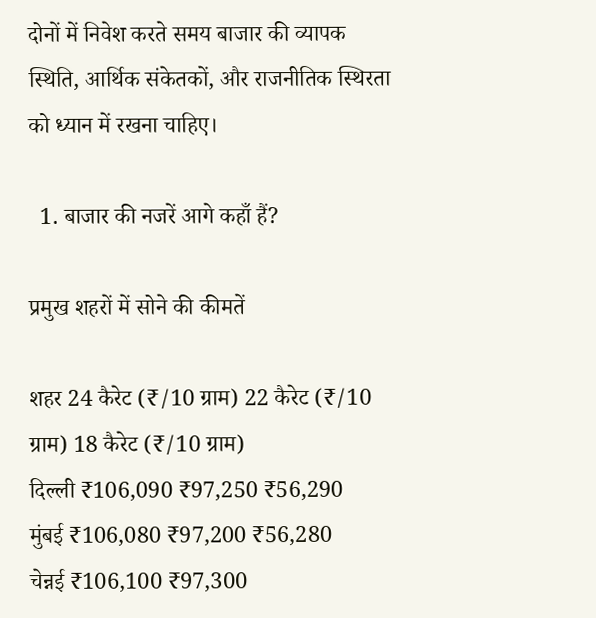दोनों में निवेश करते समय बाजार की व्यापक स्थिति, आर्थिक संकेतकों, और राजनीतिक स्थिरता को ध्यान में रखना चाहिए।

  1. बाजार की नजरें आगे कहाँ हैं?

प्रमुख शहरों में सोने की कीमतें

शहर 24 कैरेट (₹/10 ग्राम) 22 कैरेट (₹/10 ग्राम) 18 कैरेट (₹/10 ग्राम)
दिल्ली ₹106,090 ₹97,250 ₹56,290
मुंबई ₹106,080 ₹97,200 ₹56,280
चेन्नई ₹106,100 ₹97,300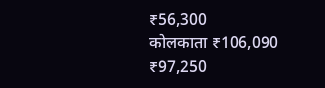₹56,300
कोलकाता ₹106,090 ₹97,250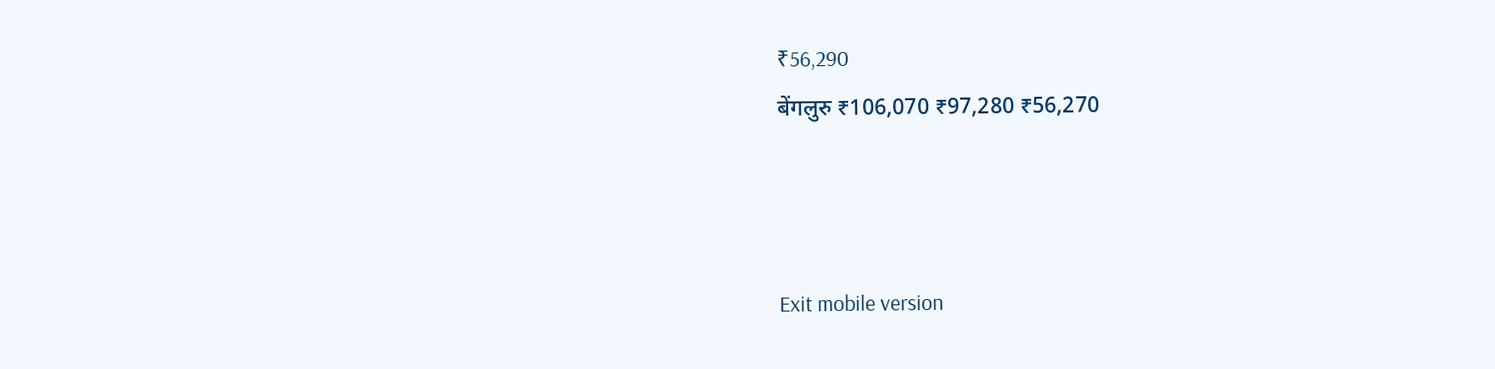₹56,290
बेंगलुरु ₹106,070 ₹97,280 ₹56,270



Exit mobile version